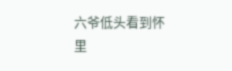六爷低头看到怀里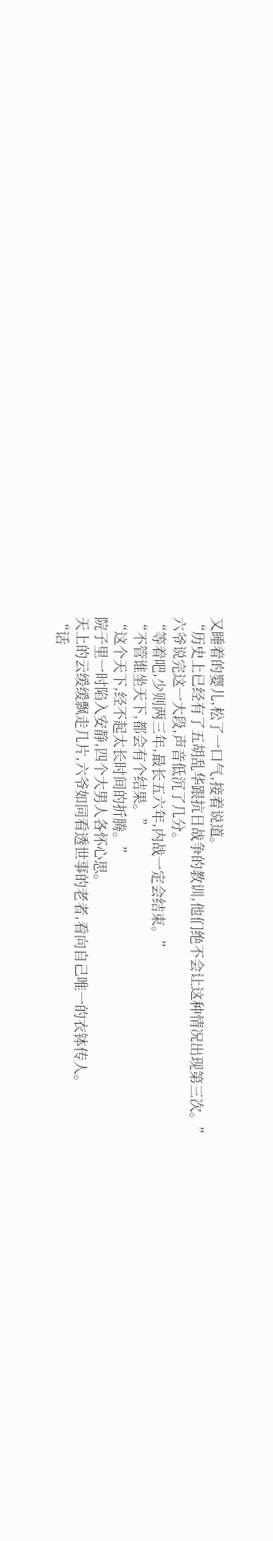又睡着的婴儿,松了一口气,接着说道。
“历史上已经有了五胡乱华跟抗日战争的教训,他们绝不会让这种情况出现第三次。”
六爷说完这一大段,声音低沉了几分。
“等着吧,少则两三年,最长五六年,内战一定会结束。”
“不管谁坐天下,都会有个结果。”
“这个天下,经不起太长时间的折腾。”
院子里一时陷入安静,四个大男人各怀心思。
天上的云缓缓飘走几片,六爷如同看透世事的老者,看向自己唯一的衣钵传人。
“话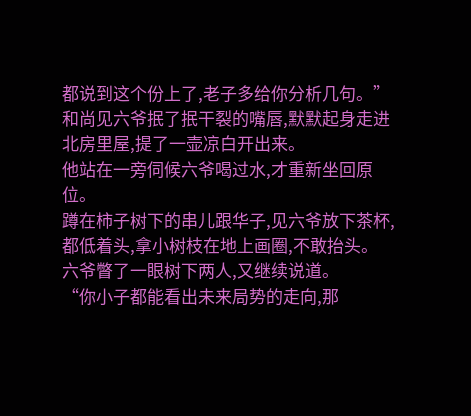都说到这个份上了,老子多给你分析几句。”
和尚见六爷抿了抿干裂的嘴唇,默默起身走进北房里屋,提了一壶凉白开出来。
他站在一旁伺候六爷喝过水,才重新坐回原位。
蹲在柿子树下的串儿跟华子,见六爷放下茶杯,都低着头,拿小树枝在地上画圈,不敢抬头。
六爷瞥了一眼树下两人,又继续说道。
“你小子都能看出未来局势的走向,那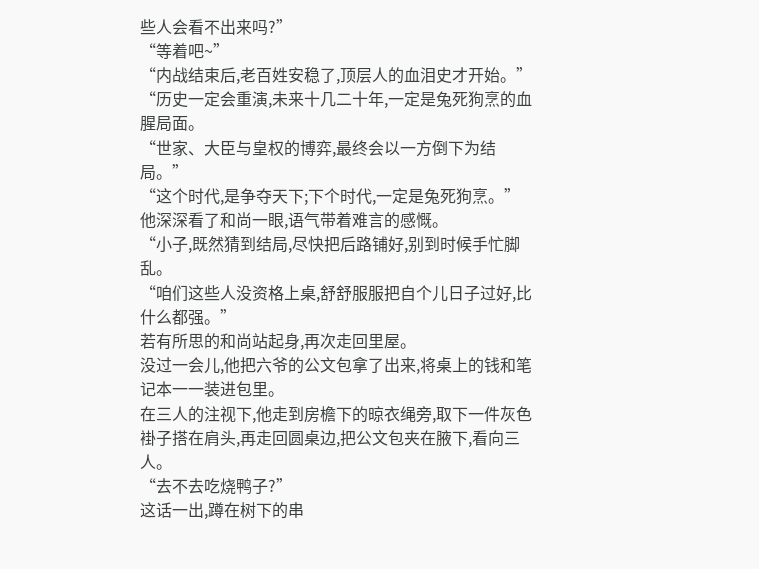些人会看不出来吗?”
“等着吧~”
“内战结束后,老百姓安稳了,顶层人的血泪史才开始。”
“历史一定会重演,未来十几二十年,一定是兔死狗烹的血腥局面。
“世家、大臣与皇权的博弈,最终会以一方倒下为结局。”
“这个时代,是争夺天下;下个时代,一定是兔死狗烹。”
他深深看了和尚一眼,语气带着难言的感慨。
“小子,既然猜到结局,尽快把后路铺好,别到时候手忙脚乱。
“咱们这些人没资格上桌,舒舒服服把自个儿日子过好,比什么都强。”
若有所思的和尚站起身,再次走回里屋。
没过一会儿,他把六爷的公文包拿了出来,将桌上的钱和笔记本一一装进包里。
在三人的注视下,他走到房檐下的晾衣绳旁,取下一件灰色褂子搭在肩头,再走回圆桌边,把公文包夹在腋下,看向三人。
“去不去吃烧鸭子?”
这话一出,蹲在树下的串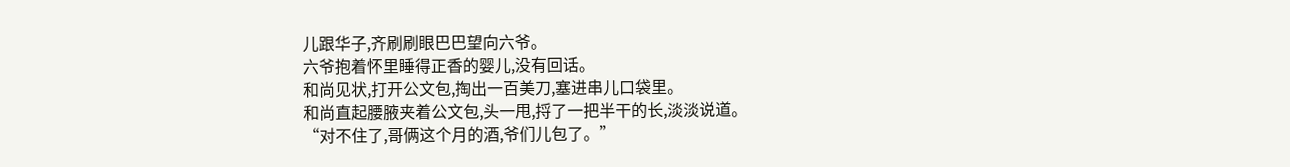儿跟华子,齐刷刷眼巴巴望向六爷。
六爷抱着怀里睡得正香的婴儿,没有回话。
和尚见状,打开公文包,掏出一百美刀,塞进串儿口袋里。
和尚直起腰腋夹着公文包,头一甩,捋了一把半干的长,淡淡说道。
“对不住了,哥俩这个月的酒,爷们儿包了。”